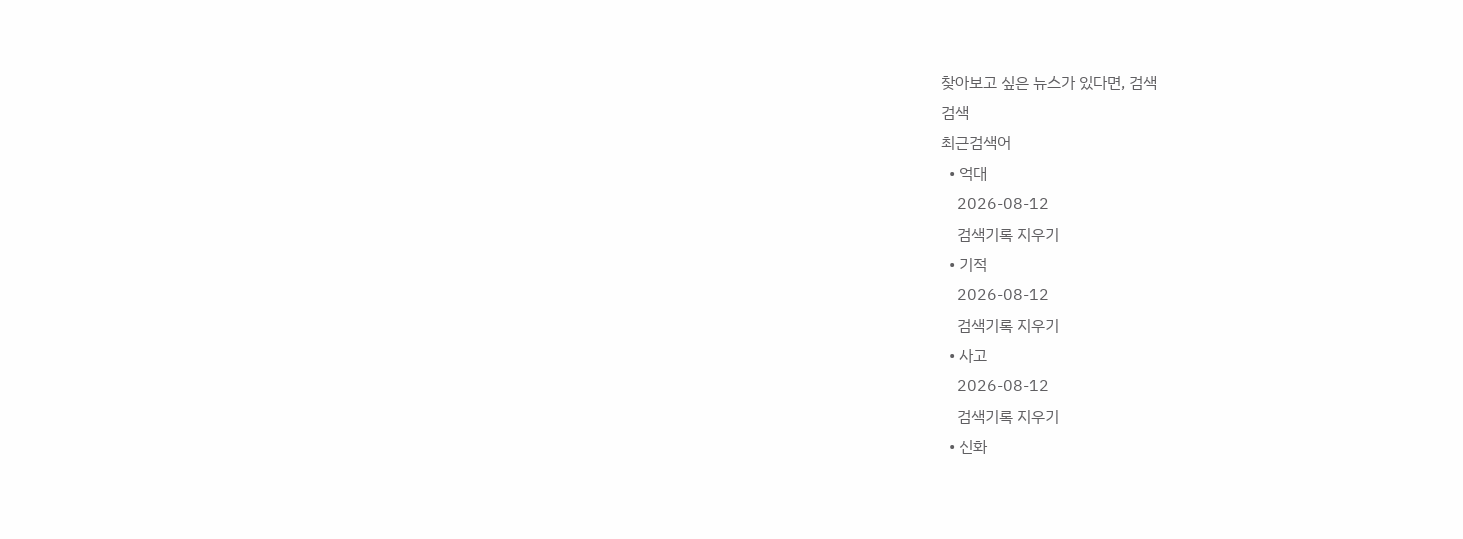찾아보고 싶은 뉴스가 있다면, 검색
검색
최근검색어
  • 억대
    2026-08-12
    검색기록 지우기
  • 기적
    2026-08-12
    검색기록 지우기
  • 사고
    2026-08-12
    검색기록 지우기
  • 신화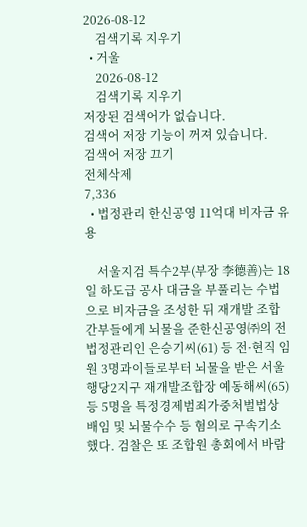2026-08-12
    검색기록 지우기
  • 거울
    2026-08-12
    검색기록 지우기
저장된 검색어가 없습니다.
검색어 저장 기능이 꺼져 있습니다.
검색어 저장 끄기
전체삭제
7,336
  • 법정관리 한신공영 11억대 비자금 유용

    서울지검 특수2부(부장 李德善)는 18일 하도급 공사 대금을 부풀리는 수법으로 비자금을 조성한 뒤 재개발 조합 간부들에게 뇌물을 준한신공영㈜의 전 법정관리인 은승기씨(61) 등 전·현직 임원 3명과이들로부터 뇌물을 받은 서울 행당2지구 재개발조합장 예동해씨(65)등 5명을 특정경제범죄가중처벌법상 배임 및 뇌물수수 등 혐의로 구속기소했다. 검찰은 또 조합원 총회에서 바람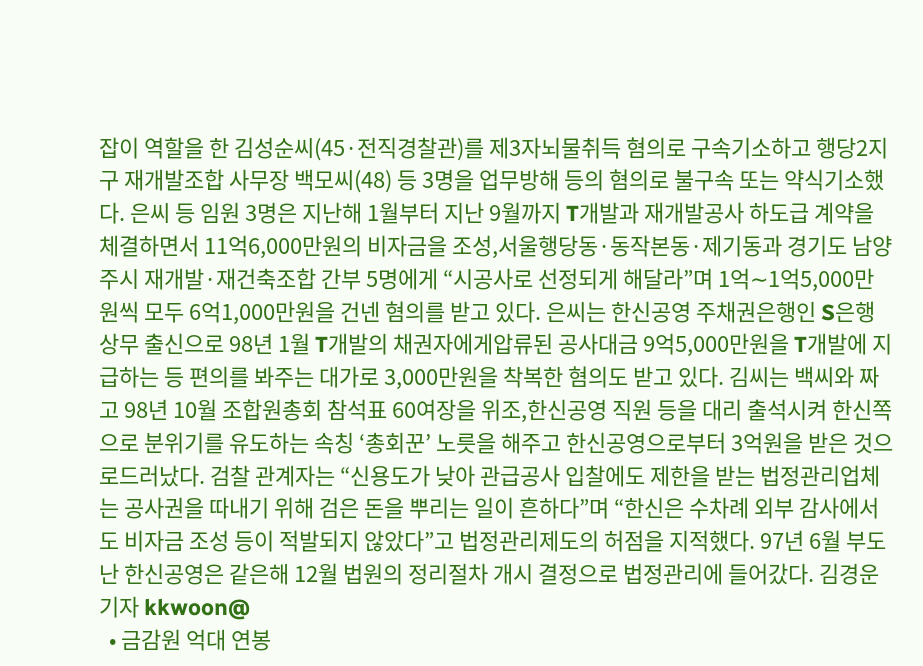잡이 역할을 한 김성순씨(45·전직경찰관)를 제3자뇌물취득 혐의로 구속기소하고 행당2지구 재개발조합 사무장 백모씨(48) 등 3명을 업무방해 등의 혐의로 불구속 또는 약식기소했다. 은씨 등 임원 3명은 지난해 1월부터 지난 9월까지 T개발과 재개발공사 하도급 계약을 체결하면서 11억6,000만원의 비자금을 조성,서울행당동·동작본동·제기동과 경기도 남양주시 재개발·재건축조합 간부 5명에게 “시공사로 선정되게 해달라”며 1억∼1억5,000만원씩 모두 6억1,000만원을 건넨 혐의를 받고 있다. 은씨는 한신공영 주채권은행인 S은행 상무 출신으로 98년 1월 T개발의 채권자에게압류된 공사대금 9억5,000만원을 T개발에 지급하는 등 편의를 봐주는 대가로 3,000만원을 착복한 혐의도 받고 있다. 김씨는 백씨와 짜고 98년 10월 조합원총회 참석표 60여장을 위조,한신공영 직원 등을 대리 출석시켜 한신쪽으로 분위기를 유도하는 속칭 ‘총회꾼’ 노릇을 해주고 한신공영으로부터 3억원을 받은 것으로드러났다. 검찰 관계자는 “신용도가 낮아 관급공사 입찰에도 제한을 받는 법정관리업체는 공사권을 따내기 위해 검은 돈을 뿌리는 일이 흔하다”며 “한신은 수차례 외부 감사에서도 비자금 조성 등이 적발되지 않았다”고 법정관리제도의 허점을 지적했다. 97년 6월 부도난 한신공영은 같은해 12월 법원의 정리절차 개시 결정으로 법정관리에 들어갔다. 김경운기자 kkwoon@
  • 금감원 억대 연봉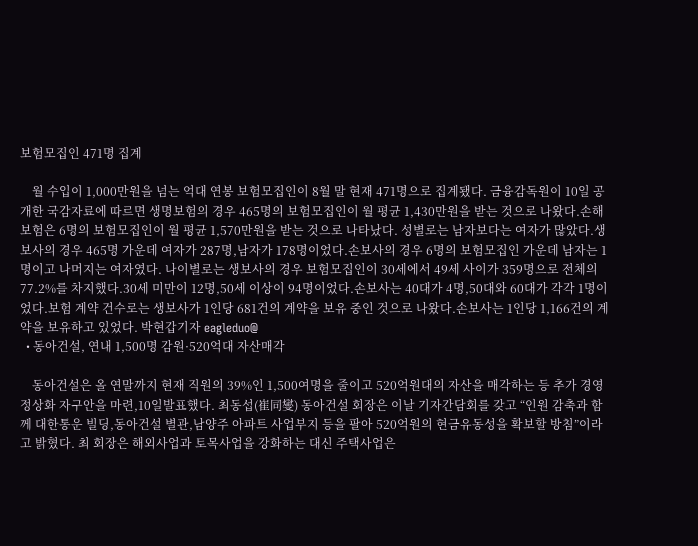보험모집인 471명 집계

    월 수입이 1,000만원을 넘는 억대 연봉 보험모집인이 8월 말 현재 471명으로 집계됐다. 금융감독원이 10일 공개한 국감자료에 따르면 생명보험의 경우 465명의 보험모집인이 월 평균 1,430만원을 받는 것으로 나왔다.손해보험은 6명의 보험모집인이 월 평균 1,570만원을 받는 것으로 나타났다. 성별로는 남자보다는 여자가 많았다.생보사의 경우 465명 가운데 여자가 287명,남자가 178명이었다.손보사의 경우 6명의 보험모집인 가운데 남자는 1명이고 나머지는 여자였다. 나이별로는 생보사의 경우 보험모집인이 30세에서 49세 사이가 359명으로 전체의 77.2%를 차지했다.30세 미만이 12명,50세 이상이 94명이었다.손보사는 40대가 4명,50대와 60대가 각각 1명이었다.보험 계약 건수로는 생보사가 1인당 681건의 계약을 보유 중인 것으로 나왔다.손보사는 1인당 1,166건의 계약을 보유하고 있었다. 박현갑기자 eagleduo@
  • 동아건설, 연내 1,500명 감원·520억대 자산매각

    동아건설은 올 연말까지 현재 직원의 39%인 1,500여명을 줄이고 520억원대의 자산을 매각하는 등 추가 경영정상화 자구안을 마련,10일발표했다. 최동섭(崔同燮) 동아건설 회장은 이날 기자간담회를 갖고 “인원 감축과 함께 대한통운 빌딩,동아건설 별관,남양주 아파트 사업부지 등을 팔아 520억원의 현금유동성을 확보할 방침”이라고 밝혔다. 최 회장은 해외사업과 토목사업을 강화하는 대신 주택사업은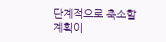단계적으로 축소할 계획이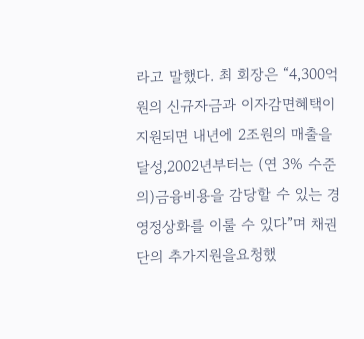라고 말했다. 최 회장은 “4,300억원의 신규자금과 이자감면혜택이 지원되면 내년에 2조원의 매출을 달성,2002년부터는 (연 3% 수준의)금융비용을 감당할 수 있는 경영정상화를 이룰 수 있다”며 채권단의 추가지원을요청했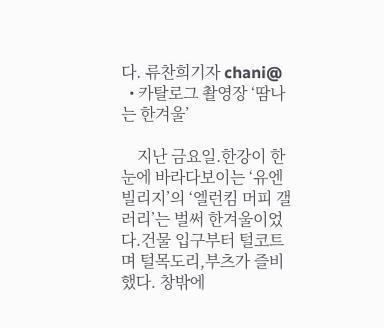다. 류찬희기자 chani@
  • 카탈로그 촬영장 ‘땀나는 한겨울’

    지난 금요일.한강이 한눈에 바라다보이는 ‘유엔 빌리지’의 ‘엘런킴 머피 갤러리’는 벌써 한겨울이었다.건물 입구부터 털코트며 털목도리,부츠가 즐비했다. 창밖에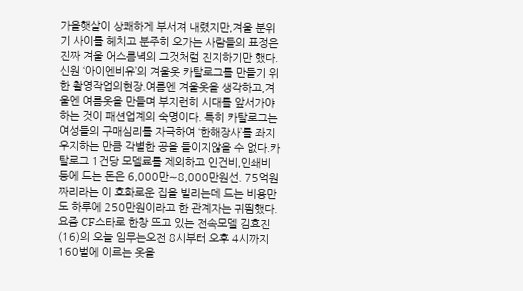가을햇살이 상쾌하게 부서져 내렸지만,겨울 분위기 사이를 헤치고 분주히 오가는 사람들의 표정은 진짜 겨울 어스름녁의 그것처럼 진지하기만 했다. 신원 ‘아이엔비유’의 겨울옷 카탈로그를 만들기 위한 촬영작업의현장.여름엔 겨울옷을 생각하고,겨울엔 여름옷을 만들며 부지런히 시대를 앞서가야 하는 것이 패션업계의 숙명이다. 특히 카탈로그는 여성들의 구매심리를 자극하여 ‘한해장사’를 좌지우지하는 만큼 각별한 공을 들이지않을 수 없다.카탈로그 1건당 모델료를 제외하고 인건비,인쇄비 등에 드는 돈은 6,000만∼8,000만원선. 75억원짜리라는 이 호화로운 집을 빌리는데 드는 비용만도 하루에 250만원이라고 한 관계자는 귀띔했다. 요즘 CF스타로 한창 뜨고 있는 전속모델 김효진(16)의 오늘 임무는오전 8시부터 오후 4시까지 160벌에 이르는 옷을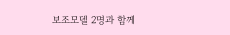보조모델 2명과 함께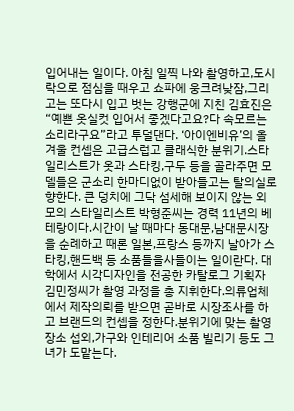입어내는 일이다. 아침 일찍 나와 촬영하고,도시락으로 점심을 때우고 쇼파에 웅크려낮잠,그리고는 또다시 입고 벗는 강행군에 지친 김효진은 “예쁜 옷실컷 입어서 좋겠다고요?다 속모르는 소리라구요”라고 투덜댄다. ‘아이엔비유’의 올겨울 컨셉은 고급스럽고 클래식한 분위기.스타일리스트가 옷과 스타킹,구두 등을 골라주면 모델들은 군소리 한마디없이 받아들고는 탈의실로 향한다. 큰 덩치에 그닥 섬세해 보이지 않는 외모의 스타일리스트 박형준씨는 경력 11년의 베테랑이다.시간이 날 때마다 동대문,남대문시장을 순례하고 때론 일본,프랑스 등까지 날아가 스타킹,핸드백 등 소품들을사들이는 일이란다. 대학에서 시각디자인을 전공한 카탈로그 기획자 김민정씨가 촬영 과정을 총 지휘한다.의류업체에서 제작의뢰를 받으면 곧바로 시장조사를 하고 브랜드의 컨셉을 정한다.분위기에 맞는 촬영장소 섭외,가구와 인테리어 소품 빌리기 등도 그녀가 도맡는다.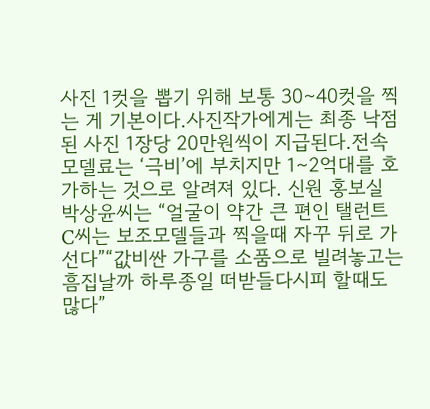사진 1컷을 뽑기 위해 보통 30∼40컷을 찍는 게 기본이다.사진작가에게는 최종 낙점된 사진 1장당 20만원씩이 지급된다.전속모델료는 ‘극비’에 부치지만 1∼2억대를 호가하는 것으로 알려져 있다. 신원 홍보실 박상윤씨는 “얼굴이 약간 큰 편인 탤런트 C씨는 보조모델들과 찍을때 자꾸 뒤로 가 선다”“값비싼 가구를 소품으로 빌려놓고는 흠집날까 하루종일 떠받들다시피 할때도 많다”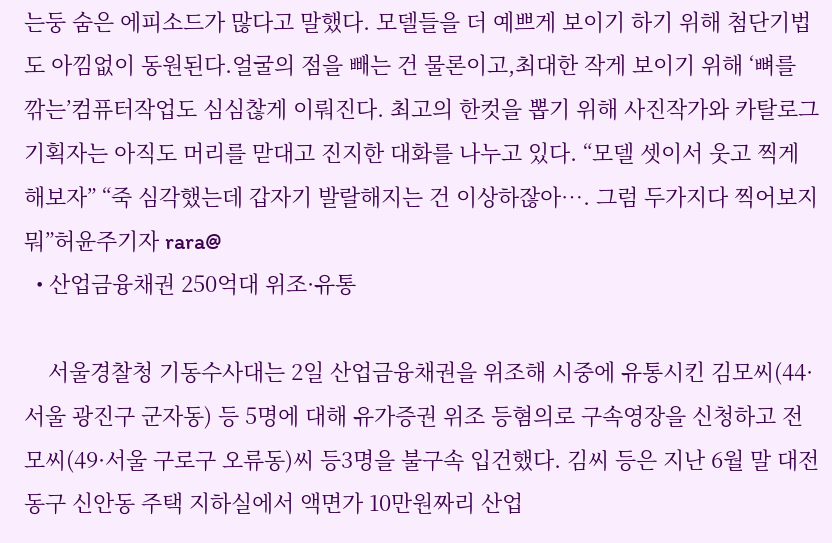는둥 숨은 에피소드가 많다고 말했다. 모델들을 더 예쁘게 보이기 하기 위해 첨단기법도 아낌없이 동원된다.얼굴의 점을 빼는 건 물론이고,최대한 작게 보이기 위해 ‘뼈를 깎는’컴퓨터작업도 심심찮게 이뤄진다. 최고의 한컷을 뽑기 위해 사진작가와 카탈로그 기획자는 아직도 머리를 맏대고 진지한 대화를 나누고 있다. “모델 셋이서 웃고 찍게 해보자” “죽 심각했는데 갑자기 발랄해지는 건 이상하잖아…. 그럼 두가지다 찍어보지 뭐”허윤주기자 rara@
  • 산업금융채권 250억대 위조·유통

    서울경찰청 기동수사대는 2일 산업금융채권을 위조해 시중에 유통시킨 김모씨(44·서울 광진구 군자동) 등 5명에 대해 유가증권 위조 등혐의로 구속영장을 신청하고 전모씨(49·서울 구로구 오류동)씨 등3명을 불구속 입건했다. 김씨 등은 지난 6월 말 대전 동구 신안동 주택 지하실에서 액면가 10만원짜리 산업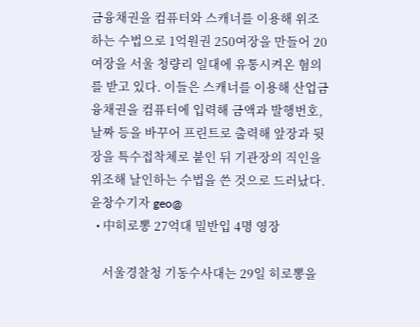금융채권을 컴퓨터와 스캐너를 이용해 위조하는 수법으로 1억원권 250여장을 만들어 20여장을 서울 청량리 일대에 유통시켜온 혐의를 받고 있다. 이들은 스캐너를 이용해 산업금융채권을 컴퓨터에 입력해 금액과 발행번호,날짜 등을 바꾸어 프린트로 출력해 앞장과 뒷장을 특수접착체로 붙인 뒤 기관장의 직인을 위조해 날인하는 수법을 쓴 것으로 드러났다. 윤창수기자 geo@
  • 中히로뽕 27억대 밀반입 4명 영장

    서울경찰청 기동수사대는 29일 히로뽕을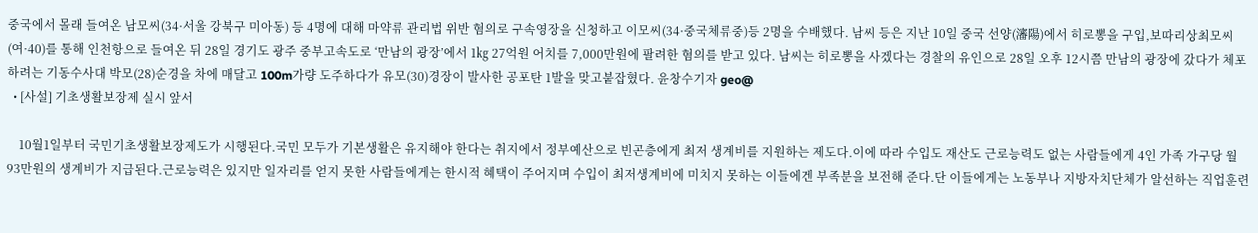중국에서 몰래 들여온 남모씨(34·서울 강북구 미아동) 등 4명에 대해 마약류 관리법 위반 혐의로 구속영장을 신청하고 이모씨(34·중국체류중)등 2명을 수배했다. 남씨 등은 지난 10일 중국 선양(瀋陽)에서 히로뽕을 구입,보따리상최모씨(여·40)를 통해 인천항으로 들여온 뒤 28일 경기도 광주 중부고속도로 ‘만남의 광장’에서 1㎏ 27억원 어치를 7,000만원에 팔려한 혐의를 받고 있다. 남씨는 히로뽕을 사겠다는 경찰의 유인으로 28일 오후 12시쯤 만남의 광장에 갔다가 체포하려는 기동수사대 박모(28)순경을 차에 매달고 100m가량 도주하다가 유모(30)경장이 발사한 공포탄 1발을 맞고붙잡혔다. 윤창수기자 geo@
  • [사설] 기초생활보장제 실시 앞서

    10월1일부터 국민기초생활보장제도가 시행된다.국민 모두가 기본생활은 유지해야 한다는 취지에서 정부예산으로 빈곤층에게 최저 생계비를 지원하는 제도다.이에 따라 수입도 재산도 근로능력도 없는 사람들에게 4인 가족 가구당 월 93만원의 생계비가 지급된다.근로능력은 있지만 일자리를 얻지 못한 사람들에게는 한시적 혜택이 주어지며 수입이 최저생계비에 미치지 못하는 이들에겐 부족분을 보전해 준다.단 이들에게는 노동부나 지방자치단체가 알선하는 직업훈련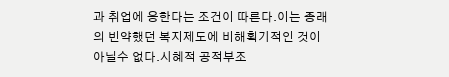과 취업에 응한다는 조건이 따른다.이는 종래의 빈약했던 복지제도에 비해획기적인 것이 아닐수 없다.시혜적 공적부조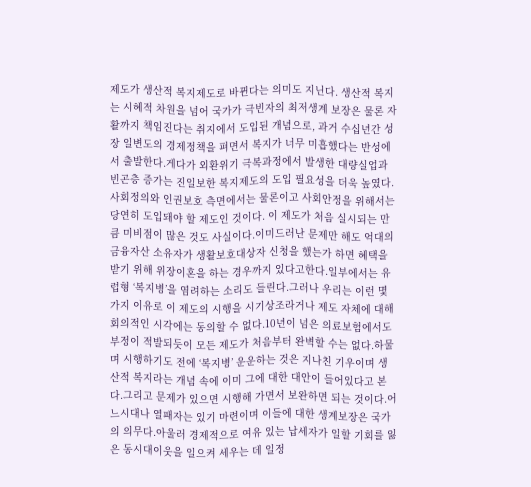제도가 생산적 복지제도로 바뀐다는 의미도 지닌다. 생산적 복지는 시혜적 차원을 넘어 국가가 극빈자의 최저생계 보장은 물론 자활까지 책임진다는 취지에서 도입된 개념으로, 과거 수십년간 성장 일변도의 경제정책을 펴면서 복지가 너무 미흡했다는 반성에서 출발한다.게다가 외환위기 극복과정에서 발생한 대량실업과 빈곤층 증가는 진일보한 복지제도의 도입 필요성을 더욱 높였다.사회정의와 인권보호 측면에서는 물론이고 사회안정을 위해서는 당연히 도입돼야 할 제도인 것이다. 이 제도가 처음 실시되는 만큼 미비점이 많은 것도 사실이다.이미드러난 문제만 해도 억대의 금융자산 소유자가 생활보호대상자 신청을 했는가 하면 혜택을 받기 위해 위장이혼을 하는 경우까지 있다고한다.일부에서는 유럽형 ‘복지병’을 염려하는 소리도 들린다.그러나 우리는 이런 몇 가지 이유로 이 제도의 시행을 시기상조라거나 제도 자체에 대해 회의적인 시각에는 동의할 수 없다.10년이 넘은 의료보험에서도 부정이 적발되듯이 모든 제도가 처음부터 완벽할 수는 없다.하물며 시행하기도 전에 ‘복지병’ 운운하는 것은 지나친 기우이며 생산적 복지라는 개념 속에 이미 그에 대한 대안이 들어있다고 본다.그리고 문제가 있으면 시행해 가면서 보완하면 되는 것이다.어느시대나 열패자는 있기 마련이며 이들에 대한 생계보장은 국가의 의무다.아울러 경제적으로 여유 있는 납세자가 일할 기회를 잃은 동시대이웃을 일으켜 세우는 데 일정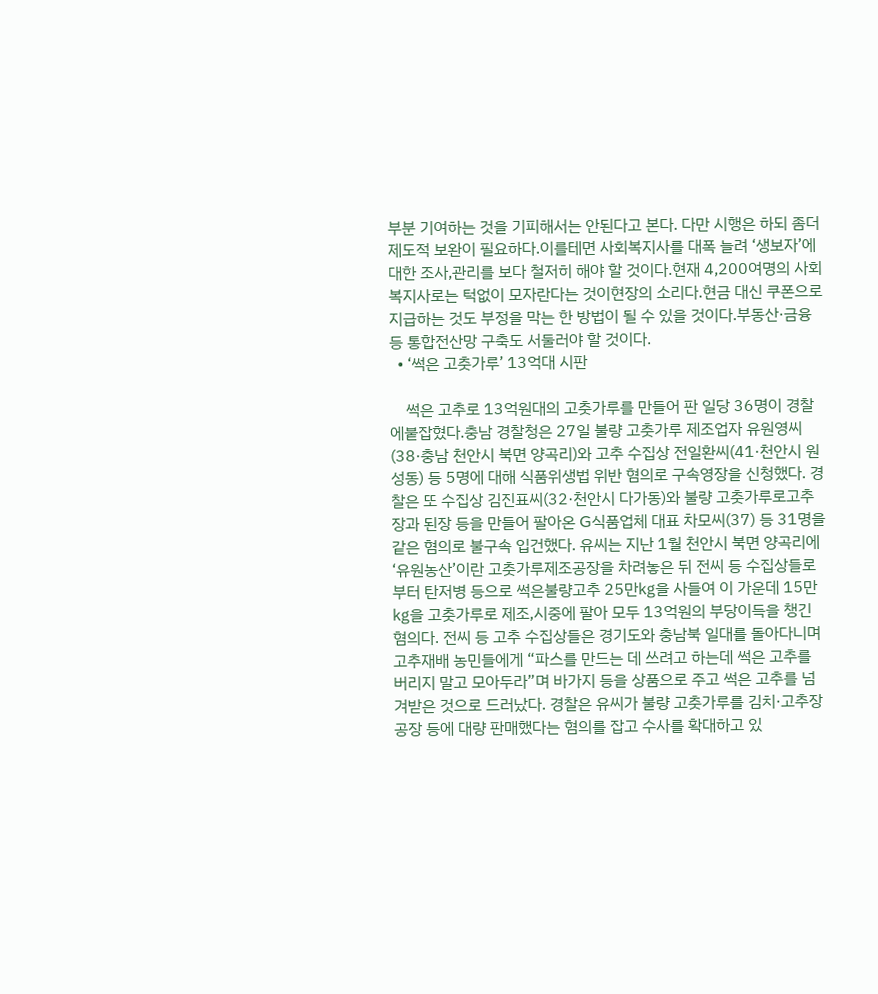부분 기여하는 것을 기피해서는 안된다고 본다. 다만 시행은 하되 좀더 제도적 보완이 필요하다.이를테면 사회복지사를 대폭 늘려 ‘생보자’에 대한 조사,관리를 보다 철저히 해야 할 것이다.현재 4,200여명의 사회복지사로는 턱없이 모자란다는 것이현장의 소리다.현금 대신 쿠폰으로 지급하는 것도 부정을 막는 한 방법이 될 수 있을 것이다.부동산·금융 등 통합전산망 구축도 서둘러야 할 것이다.
  • ‘썩은 고춧가루’ 13억대 시판

    썩은 고추로 13억원대의 고춧가루를 만들어 판 일당 36명이 경찰에붙잡혔다.충남 경찰청은 27일 불량 고춧가루 제조업자 유원영씨(38·충남 천안시 북면 양곡리)와 고추 수집상 전일환씨(41·천안시 원성동) 등 5명에 대해 식품위생법 위반 혐의로 구속영장을 신청했다. 경찰은 또 수집상 김진표씨(32·천안시 다가동)와 불량 고춧가루로고추장과 된장 등을 만들어 팔아온 G식품업체 대표 차모씨(37) 등 31명을 같은 혐의로 불구속 입건했다. 유씨는 지난 1월 천안시 북면 양곡리에 ‘유원농산’이란 고춧가루제조공장을 차려놓은 뒤 전씨 등 수집상들로부터 탄저병 등으로 썩은불량고추 25만㎏을 사들여 이 가운데 15만㎏을 고춧가루로 제조,시중에 팔아 모두 13억원의 부당이득을 챙긴 혐의다. 전씨 등 고추 수집상들은 경기도와 충남북 일대를 돌아다니며 고추재배 농민들에게 “파스를 만드는 데 쓰려고 하는데 썩은 고추를 버리지 말고 모아두라”며 바가지 등을 상품으로 주고 썩은 고추를 넘겨받은 것으로 드러났다. 경찰은 유씨가 불량 고춧가루를 김치·고추장 공장 등에 대량 판매했다는 혐의를 잡고 수사를 확대하고 있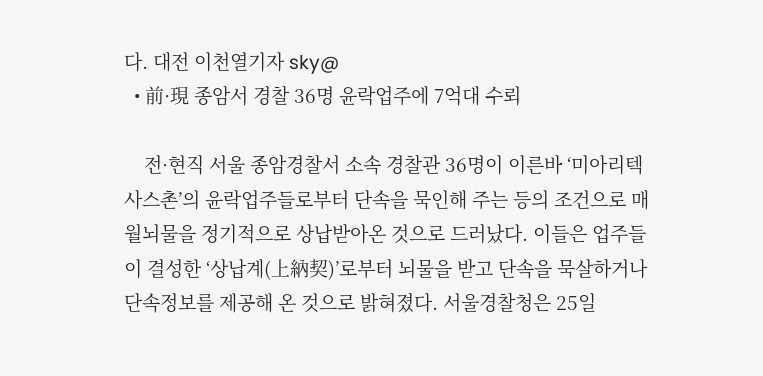다. 대전 이천열기자 sky@
  • 前·現 종암서 경찰 36명 윤락업주에 7억대 수뢰

    전·현직 서울 종암경찰서 소속 경찰관 36명이 이른바 ‘미아리텍사스촌’의 윤락업주들로부터 단속을 묵인해 주는 등의 조건으로 매월뇌물을 정기적으로 상납받아온 것으로 드러났다. 이들은 업주들이 결성한 ‘상납계(上納契)’로부터 뇌물을 받고 단속을 묵살하거나 단속정보를 제공해 온 것으로 밝혀졌다. 서울경찰청은 25일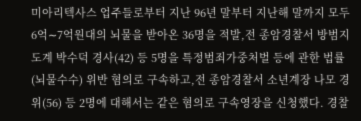미아리텍사스 업주들로부터 지난 96년 말부터 지난해 말까지 모두 6억∼7억원대의 뇌물을 받아온 36명을 적발,전 종암경찰서 방범지도계 박수덕 경사(42) 등 5명을 특정범죄가중처벌 등에 관한 법률(뇌물수수) 위반 혐의로 구속하고,전 종암경찰서 소년계장 나모 경위(56) 등 2명에 대해서는 같은 혐의로 구속영장을 신청했다. 경찰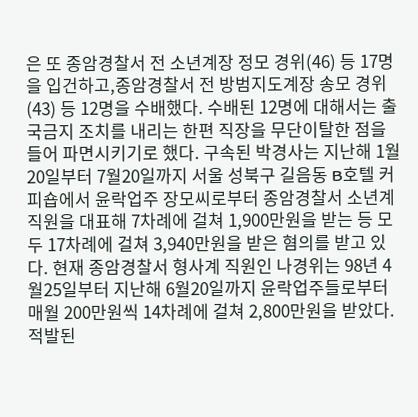은 또 종암경찰서 전 소년계장 정모 경위(46) 등 17명을 입건하고,종암경찰서 전 방범지도계장 송모 경위(43) 등 12명을 수배했다. 수배된 12명에 대해서는 출국금지 조치를 내리는 한편 직장을 무단이탈한 점을 들어 파면시키기로 했다. 구속된 박경사는 지난해 1월20일부터 7월20일까지 서울 성북구 길음동 B호텔 커피숍에서 윤락업주 장모씨로부터 종암경찰서 소년계 직원을 대표해 7차례에 걸쳐 1,900만원을 받는 등 모두 17차례에 걸쳐 3,940만원을 받은 혐의를 받고 있다. 현재 종암경찰서 형사계 직원인 나경위는 98년 4월25일부터 지난해 6월20일까지 윤락업주들로부터 매월 200만원씩 14차례에 걸쳐 2,800만원을 받았다. 적발된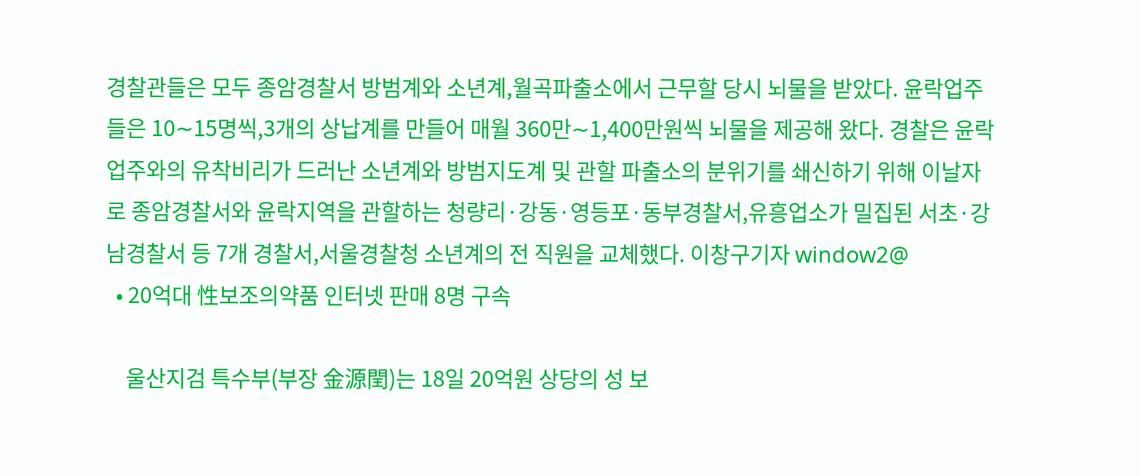경찰관들은 모두 종암경찰서 방범계와 소년계,월곡파출소에서 근무할 당시 뇌물을 받았다. 윤락업주들은 10∼15명씩,3개의 상납계를 만들어 매월 360만∼1,400만원씩 뇌물을 제공해 왔다. 경찰은 윤락업주와의 유착비리가 드러난 소년계와 방범지도계 및 관할 파출소의 분위기를 쇄신하기 위해 이날자로 종암경찰서와 윤락지역을 관할하는 청량리·강동·영등포·동부경찰서,유흥업소가 밀집된 서초·강남경찰서 등 7개 경찰서,서울경찰청 소년계의 전 직원을 교체했다. 이창구기자 window2@
  • 20억대 性보조의약품 인터넷 판매 8명 구속

    울산지검 특수부(부장 金源閏)는 18일 20억원 상당의 성 보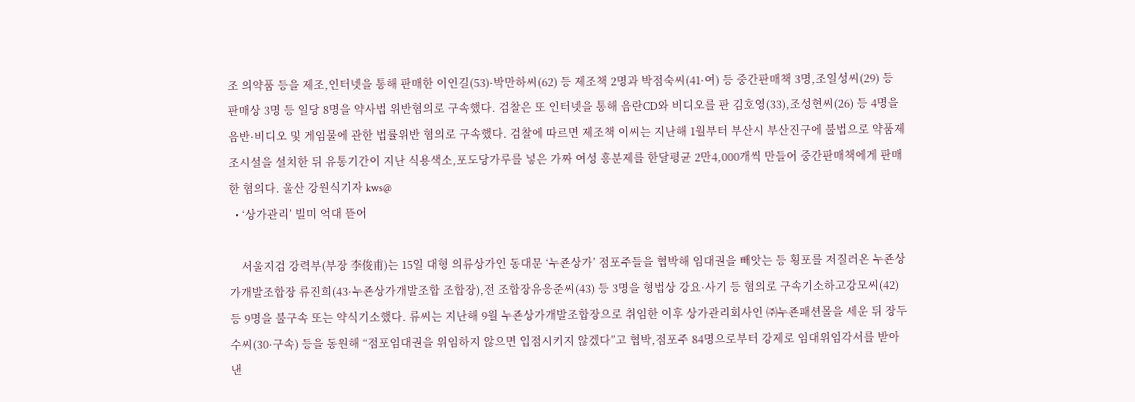조 의약품 등을 제조,인터넷을 통해 판매한 이인길(53)·박만하씨(62) 등 제조책 2명과 박점숙씨(41·여) 등 중간판매책 3명,조일성씨(29) 등 판매상 3명 등 일당 8명을 약사법 위반혐의로 구속했다. 검찰은 또 인터넷을 통해 음란CD와 비디오를 판 김호영(33),조성현씨(26) 등 4명을 음반·비디오 및 게임물에 관한 법률위반 혐의로 구속했다. 검찰에 따르면 제조책 이씨는 지난해 1월부터 부산시 부산진구에 불법으로 약품제조시설을 설치한 뒤 유통기간이 지난 식용색소,포도당가루를 넣은 가짜 여성 흥분제를 한달평균 2만4,000개씩 만들어 중간판매책에게 판매한 혐의다. 울산 강원식기자 kws@
  • ‘상가관리’ 빌미 억대 뜯어

    서울지검 강력부(부장 李俊甫)는 15일 대형 의류상가인 동대문 ‘누죤상가’ 점포주들을 협박해 임대권을 빼앗는 등 횡포를 저질러온 누죤상가개발조합장 류진희(43·누죤상가개발조합 조합장),전 조합장유응준씨(43) 등 3명을 형법상 강요·사기 등 혐의로 구속기소하고강모씨(42) 등 9명을 불구속 또는 약식기소했다. 류씨는 지난해 9월 누죤상가개발조합장으로 취임한 이후 상가관리회사인 ㈜누죤패션몰을 세운 뒤 장두수씨(30·구속) 등을 동원해 “점포임대권을 위임하지 않으면 입점시키지 않겠다”고 협박,점포주 84명으로부터 강제로 임대위임각서를 받아낸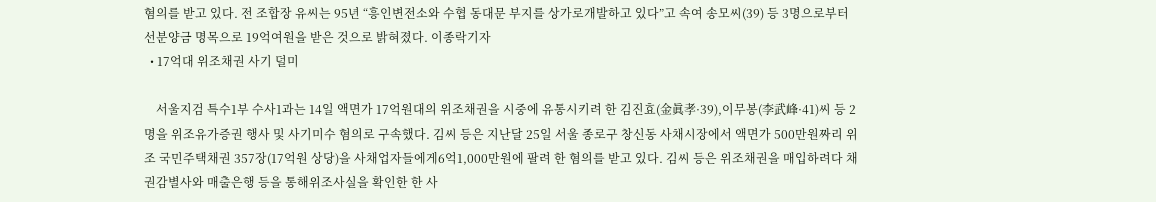혐의를 받고 있다. 전 조합장 유씨는 95년 “흥인변전소와 수협 동대문 부지를 상가로개발하고 있다”고 속여 송모씨(39) 등 3명으로부터 선분양금 명목으로 19억여원을 받은 것으로 밝혀졌다. 이종락기자
  • 17억대 위조채권 사기 덜미

    서울지검 특수1부 수사1과는 14일 액면가 17억원대의 위조채권을 시중에 유통시키려 한 김진효(金眞孝·39),이무봉(李武峰·41)씨 등 2명을 위조유가증권 행사 및 사기미수 혐의로 구속했다. 김씨 등은 지난달 25일 서울 종로구 창신동 사채시장에서 액면가 500만원짜리 위조 국민주택채권 357장(17억원 상당)을 사채업자들에게6억1,000만원에 팔려 한 혐의를 받고 있다. 김씨 등은 위조채권을 매입하려다 채권감별사와 매출은행 등을 통해위조사실을 확인한 한 사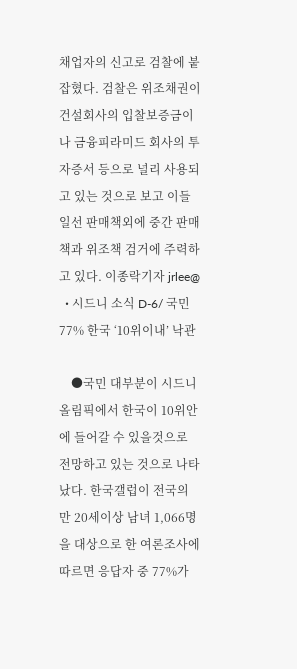채업자의 신고로 검찰에 붙잡혔다. 검찰은 위조채권이 건설회사의 입찰보증금이나 금융피라미드 회사의 투자증서 등으로 널리 사용되고 있는 것으로 보고 이들 일선 판매책외에 중간 판매책과 위조책 검거에 주력하고 있다. 이종락기자 jrlee@
  • 시드니 소식 D-6/ 국민 77% 한국 ‘10위이내’ 낙관

    ●국민 대부분이 시드니올림픽에서 한국이 10위안에 들어갈 수 있을것으로 전망하고 있는 것으로 나타났다. 한국갤럽이 전국의 만 20세이상 남녀 1,066명을 대상으로 한 여론조사에 따르면 응답자 중 77%가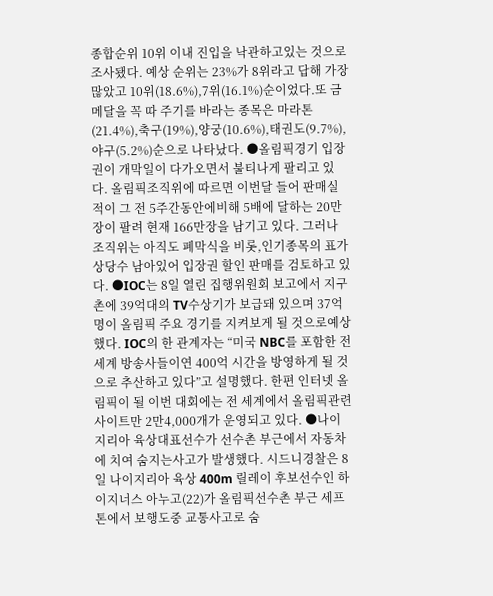종합순위 10위 이내 진입을 낙관하고있는 것으로 조사됐다. 예상 순위는 23%가 8위라고 답해 가장 많았고 10위(18.6%),7위(16.1%)순이었다.또 금메달을 꼭 따 주기를 바라는 종목은 마라톤(21.4%),축구(19%),양궁(10.6%),태권도(9.7%),야구(5.2%)순으로 나타났다. ●올림픽경기 입장권이 개막일이 다가오면서 불티나게 팔리고 있다. 올림픽조직위에 따르면 이번달 들어 판매실적이 그 전 5주간동안에비해 5배에 달하는 20만장이 팔려 현재 166만장을 남기고 있다. 그러나 조직위는 아직도 폐막식을 비롯,인기종목의 표가 상당수 남아있어 입장권 할인 판매를 검토하고 있다. ●IOC는 8일 열린 집행위원회 보고에서 지구촌에 39억대의 TV수상기가 보급돼 있으며 37억명이 올림픽 주요 경기를 지켜보게 될 것으로예상했다. IOC의 한 관계자는 “미국 NBC를 포함한 전 세계 방송사들이연 400억 시간을 방영하게 될 것으로 추산하고 있다”고 설명했다. 한편 인터넷 올림픽이 될 이번 대회에는 전 세계에서 올림픽관련 사이트만 2만4,000개가 운영되고 있다. ●나이지리아 육상대표선수가 선수촌 부근에서 자동차에 치여 숨지는사고가 발생했다. 시드니경찰은 8일 나이지리아 육상 400m 릴레이 후보선수인 하이지너스 아누고(22)가 올림픽선수촌 부근 세프톤에서 보행도중 교통사고로 숨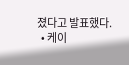졌다고 발표했다.
  • 케이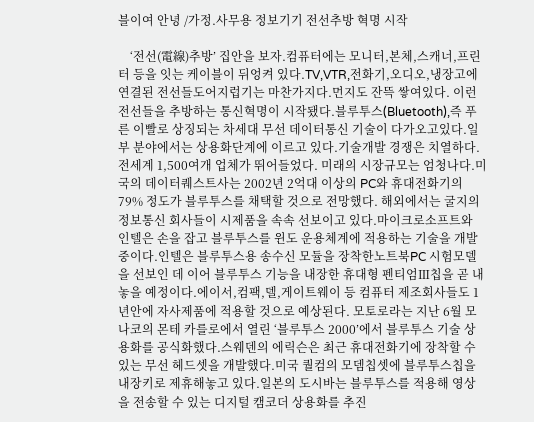블이여 안녕 /가정.사무용 정보기기 전선추방 혁명 시작

    ‘전선(電線)추방’ 집안을 보자.컴퓨터에는 모니터,본체,스캐너,프린터 등을 잇는 케이블이 뒤엉켜 있다.TV,VTR,전화기,오디오,냉장고에 연결된 전선들도어지럽기는 마찬가지다.먼지도 잔뜩 쌓여있다. 이런 전선들을 추방하는 통신혁명이 시작됐다.블루투스(Bluetooth),즉 푸른 이빨로 상징되는 차세대 무선 데이터통신 기술이 다가오고있다.일부 분야에서는 상용화단계에 이르고 있다.기술개발 경쟁은 치열하다.전세계 1,500여개 업체가 뛰어들었다. 미래의 시장규모는 엄청나다.미국의 데이터퀘스트사는 2002년 2억대 이상의 PC와 휴대전화기의 79% 정도가 블루투스를 채택할 것으로 전망했다. 해외에서는 굴지의 정보통신 회사들이 시제품을 속속 선보이고 있다.마이크로소프트와 인텔은 손을 잡고 블루투스를 윈도 운용체계에 적용하는 기술을 개발중이다.인텔은 블루투스용 송수신 모듈을 장착한노트북PC 시험모델을 선보인 데 이어 블루투스 기능을 내장한 휴대형 펜티엄Ⅲ칩을 곧 내놓을 예정이다.에이서,컴팩,델,게이트웨이 등 컴퓨터 제조회사들도 1년안에 자사제품에 적용할 것으로 예상된다. 모토로라는 지난 6월 모나코의 몬테 카를로에서 열린 ‘블루투스 2000’에서 블루투스 기술 상용화를 공식화했다.스웨덴의 에릭슨은 최근 휴대전화기에 장착할 수 있는 무선 헤드셋을 개발했다.미국 퀄컴의 모뎀칩셋에 블루투스칩을 내장키로 제휴해놓고 있다.일본의 도시바는 블루투스를 적용해 영상을 전송할 수 있는 디지털 캠코더 상용화를 추진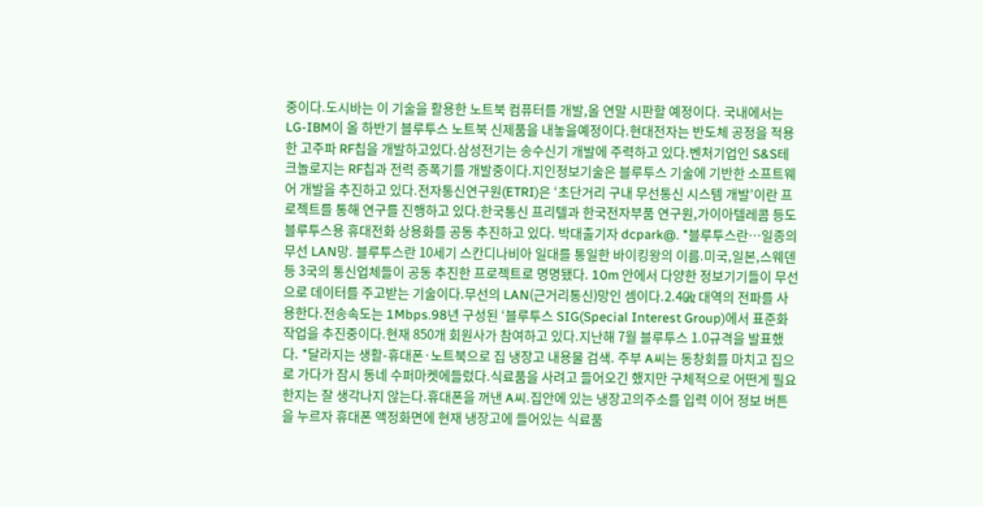중이다.도시바는 이 기술을 활용한 노트북 컴퓨터를 개발,올 연말 시판할 예정이다. 국내에서는 LG-IBM이 올 하반기 블루투스 노트북 신제품을 내놓을예정이다.현대전자는 반도체 공정을 적용한 고주파 RF칩을 개발하고있다.삼성전기는 송수신기 개발에 주력하고 있다.벤처기업인 S&S테크놀로지는 RF칩과 전력 증폭기를 개발중이다.지인정보기술은 블루투스 기술에 기반한 소프트웨어 개발을 추진하고 있다.전자통신연구원(ETRI)은 ‘초단거리 구내 무선통신 시스템 개발’이란 프로젝트를 통해 연구를 진행하고 있다.한국통신 프리텔과 한국전자부품 연구원,가이아텔레콤 등도블루투스용 휴대전화 상용화를 공동 추진하고 있다. 박대출기자 dcpark@. *블루투스란…일종의 무선 LAN망. 블루투스란 10세기 스칸디나비아 일대를 통일한 바이킹왕의 이름.미국,일본,스웨덴 등 3국의 통신업체들이 공동 추진한 프로젝트로 명명됐다. 10m 안에서 다양한 정보기기들이 무선으로 데이터를 주고받는 기술이다.무선의 LAN(근거리통신)망인 셈이다.2.4㎓ 대역의 전파를 사용한다.전송속도는 1Mbps.98년 구성된 ‘블루투스 SIG(Special Interest Group)에서 표준화 작업을 추진중이다.현재 850개 회원사가 참여하고 있다.지난해 7월 블루투스 1.0규격을 발표했다. *달라지는 생활-휴대폰·노트북으로 집 냉장고 내용물 검색. 주부 A씨는 동창회를 마치고 집으로 가다가 잠시 동네 수퍼마켓에들렀다.식료품을 사려고 들어오긴 했지만 구체적으로 어떤게 필요한지는 잘 생각나지 않는다.휴대폰을 꺼낸 A씨.집안에 있는 냉장고의주소를 입력 이어 정보 버튼을 누르자 휴대폰 액정화면에 현재 냉장고에 들어있는 식료품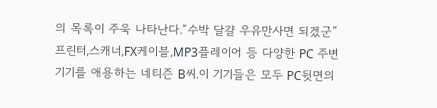의 목록이 주욱 나타난다.“수박 달걀 우유만사면 되겠군” 프린터,스캐너,FX케이블,MP3플레이어 등 다양한 PC 주변기기를 애용하는 네티즌 B씨.이 기기들은 모두 PC뒷면의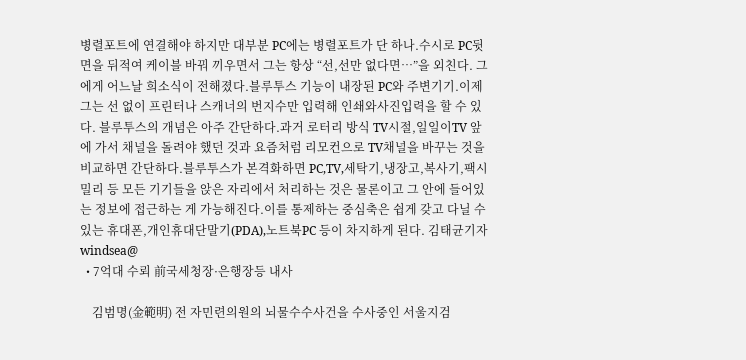병렬포트에 연결해야 하지만 대부분 PC에는 병렬포트가 단 하나.수시로 PC뒷면을 뒤적여 케이블 바꿔 끼우면서 그는 항상 “선,선만 없다면…”을 외친다. 그에게 어느날 희소식이 전해졌다.블루투스 기능이 내장된 PC와 주변기기.이제 그는 선 없이 프린터나 스캐너의 번지수만 입력해 인쇄와사진입력을 할 수 있다. 블루투스의 개념은 아주 간단하다.과거 로터리 방식 TV시절,일일이TV 앞에 가서 채널을 돌려야 했던 것과 요즘처럼 리모컨으로 TV채널을 바꾸는 것을 비교하면 간단하다.블루투스가 본격화하면 PC,TV,세탁기,냉장고,복사기,팩시밀리 등 모든 기기들을 앉은 자리에서 처리하는 것은 물론이고 그 안에 들어있는 정보에 접근하는 게 가능해진다.이를 통제하는 중심축은 쉽게 갖고 다닐 수 있는 휴대폰,개인휴대단말기(PDA),노트북PC 등이 차지하게 된다. 김태균기자 windsea@
  • 7억대 수뢰 前국세청장·은행장등 내사

    김범명(金範明) 전 자민련의원의 뇌물수수사건을 수사중인 서울지검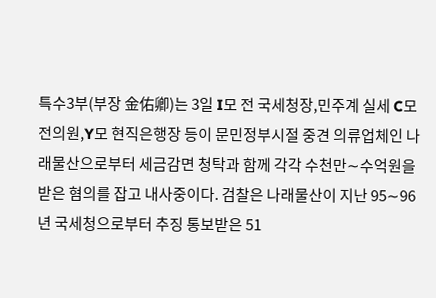특수3부(부장 金佑卿)는 3일 I모 전 국세청장,민주계 실세 C모 전의원,Y모 현직은행장 등이 문민정부시절 중견 의류업체인 나래물산으로부터 세금감면 청탁과 함께 각각 수천만∼수억원을 받은 혐의를 잡고 내사중이다. 검찰은 나래물산이 지난 95∼96년 국세청으로부터 추징 통보받은 51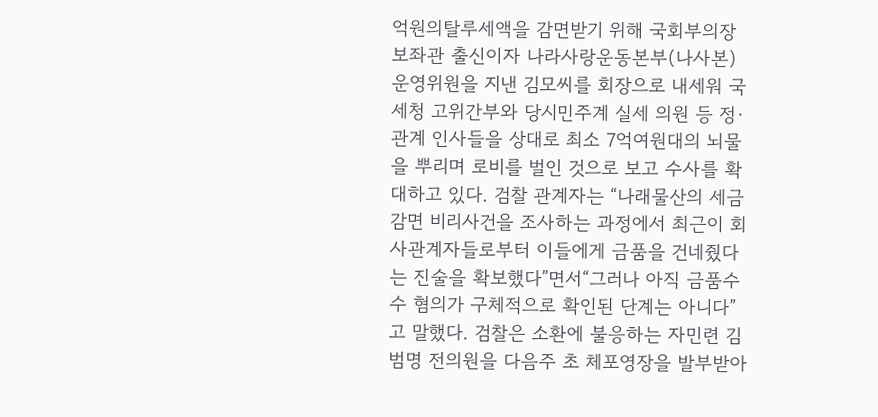억원의탈루세액을 감면받기 위해 국회부의장 보좌관 출신이자 나라사랑운동본부(나사본) 운영위원을 지낸 김모씨를 회장으로 내세워 국세청 고위간부와 당시민주계 실세 의원 등 정·관계 인사들을 상대로 최소 7억여원대의 뇌물을 뿌리며 로비를 벌인 것으로 보고 수사를 확대하고 있다. 검찰 관계자는 “나래물산의 세금감면 비리사건을 조사하는 과정에서 최근이 회사관계자들로부터 이들에게 금품을 건네줬다는 진술을 확보했다”면서“그러나 아직 금품수수 혐의가 구체적으로 확인된 단계는 아니다”고 말했다. 검찰은 소환에 불응하는 자민련 김범명 전의원을 다음주 초 체포영장을 발부받아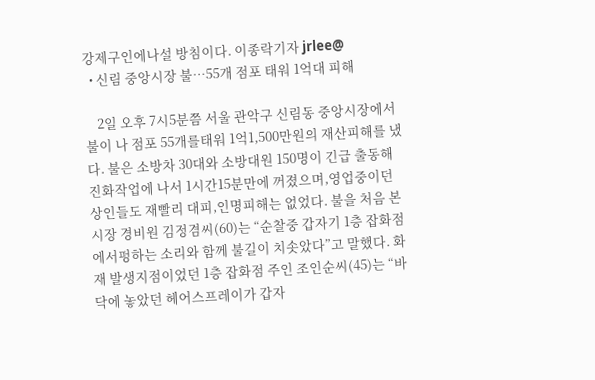강제구인에나설 방침이다. 이종락기자 jrlee@
  • 신림 중앙시장 불…55개 점포 태워 1억대 피해

    2일 오후 7시5분쯤 서울 관악구 신림동 중앙시장에서 불이 나 점포 55개를태워 1억1,500만원의 재산피해를 냈다. 불은 소방차 30대와 소방대원 150명이 긴급 출동해 진화작업에 나서 1시간15분만에 꺼졌으며,영업중이던 상인들도 재빨리 대피,인명피해는 없었다. 불을 처음 본 시장 경비원 김정겸씨(60)는 “순찰중 갑자기 1층 잡화점에서펑하는 소리와 함께 불길이 치솟았다”고 말했다. 화재 발생지점이었던 1층 잡화점 주인 조인순씨(45)는 “바닥에 놓았던 헤어스프레이가 갑자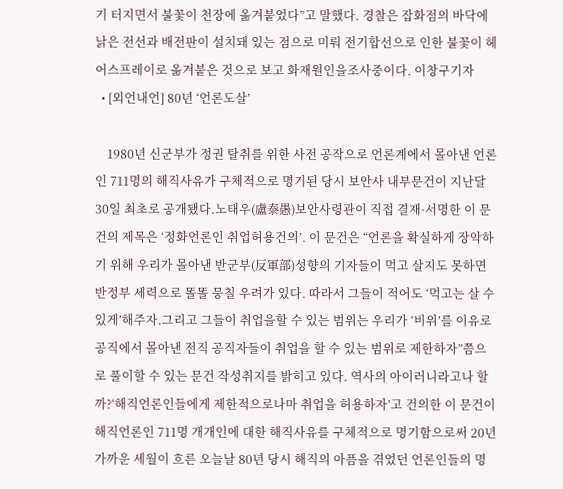기 터지면서 불꽃이 천장에 옮겨붙었다”고 말했다. 경찰은 잡화점의 바닥에 낡은 전선과 배전판이 설치돼 있는 점으로 미뤄 전기합선으로 인한 불꽃이 헤어스프레이로 옮겨붙은 것으로 보고 화재원인을조사중이다. 이창구기자
  • [외언내언] 80년 ‘언론도살’

    1980년 신군부가 정권 탈취를 위한 사전 공작으로 언론계에서 몰아낸 언론인 711명의 해직사유가 구체적으로 명기된 당시 보안사 내부문건이 지난달 30일 최초로 공개됐다.노태우(盧泰愚)보안사령관이 직접 결재·서명한 이 문건의 제목은 ‘정화언론인 취업허용건의’. 이 문건은 “언론을 확실하게 장악하기 위해 우리가 몰아낸 반군부(反軍部)성향의 기자들이 먹고 살지도 못하면 반정부 세력으로 똘똘 뭉칠 우려가 있다. 따라서 그들이 적어도 ‘먹고는 살 수 있게’해주자.그리고 그들이 취업을할 수 있는 범위는 우리가 ‘비위’를 이유로 공직에서 몰아낸 전직 공직자들이 취업을 할 수 있는 범위로 제한하자”쯤으로 풀이할 수 있는 문건 작성취지를 밝히고 있다. 역사의 아이러니라고나 할까?‘해직언론인들에게 제한적으로나마 취업을 허용하자’고 건의한 이 문건이해직언론인 711명 개개인에 대한 해직사유를 구체적으로 명기함으로써 20년가까운 세월이 흐른 오늘날 80년 당시 해직의 아픔을 겪었던 언론인들의 명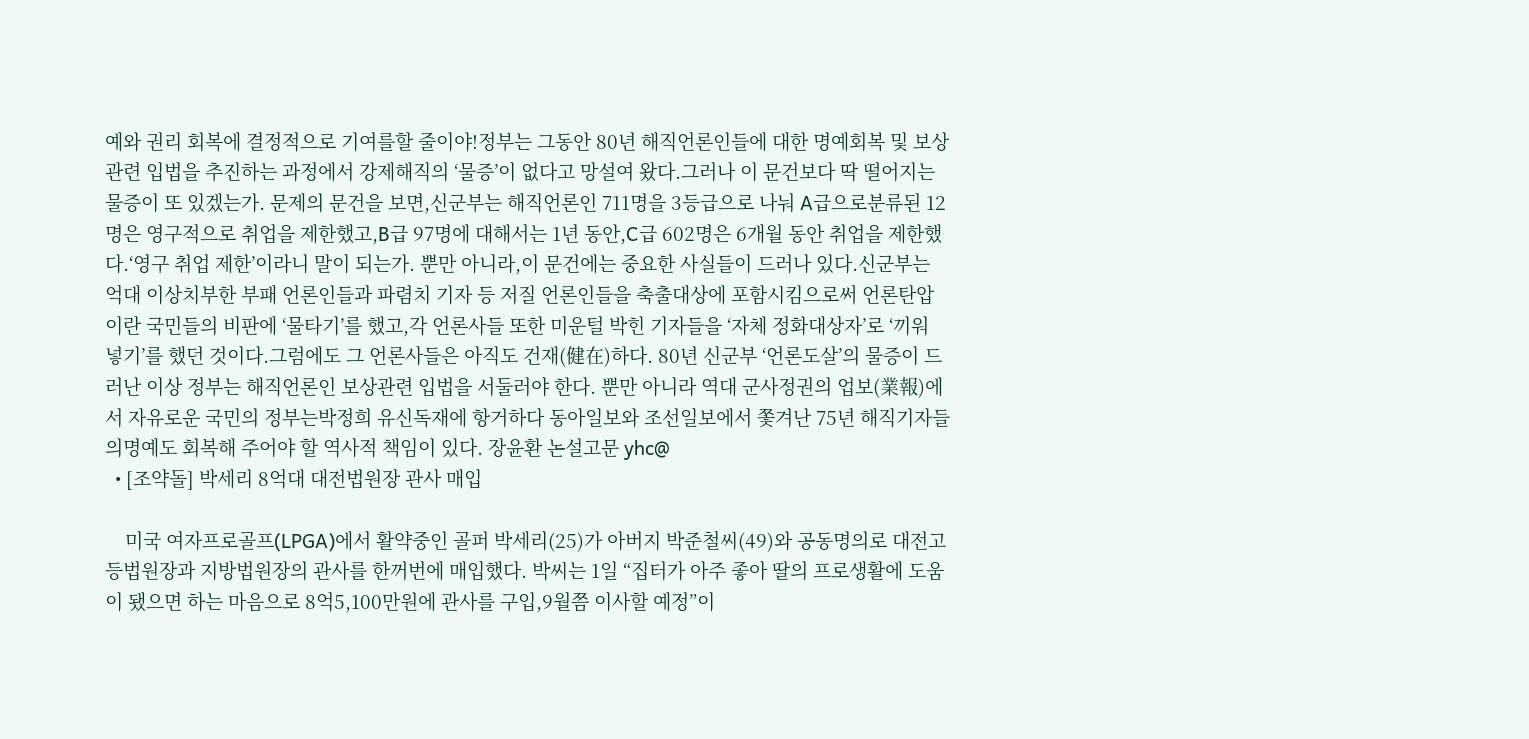예와 권리 회복에 결정적으로 기여를할 줄이야!정부는 그동안 80년 해직언론인들에 대한 명예회복 및 보상관련 입법을 추진하는 과정에서 강제해직의 ‘물증’이 없다고 망설여 왔다.그러나 이 문건보다 딱 떨어지는 물증이 또 있겠는가. 문제의 문건을 보면,신군부는 해직언론인 711명을 3등급으로 나눠 A급으로분류된 12명은 영구적으로 취업을 제한했고,B급 97명에 대해서는 1년 동안,C급 602명은 6개월 동안 취업을 제한했다.‘영구 취업 제한’이라니 말이 되는가. 뿐만 아니라,이 문건에는 중요한 사실들이 드러나 있다.신군부는 억대 이상치부한 부패 언론인들과 파렴치 기자 등 저질 언론인들을 축출대상에 포함시킴으로써 언론탄압이란 국민들의 비판에 ‘물타기’를 했고,각 언론사들 또한 미운털 박힌 기자들을 ‘자체 정화대상자’로 ‘끼워 넣기’를 했던 것이다.그럼에도 그 언론사들은 아직도 건재(健在)하다. 80년 신군부 ‘언론도살’의 물증이 드러난 이상 정부는 해직언론인 보상관련 입법을 서둘러야 한다. 뿐만 아니라 역대 군사정권의 업보(業報)에서 자유로운 국민의 정부는박정희 유신독재에 항거하다 동아일보와 조선일보에서 쫓겨난 75년 해직기자들의명예도 회복해 주어야 할 역사적 책임이 있다. 장윤환 논설고문 yhc@
  • [조약돌] 박세리 8억대 대전법원장 관사 매입

    미국 여자프로골프(LPGA)에서 활약중인 골퍼 박세리(25)가 아버지 박준철씨(49)와 공동명의로 대전고등법원장과 지방법원장의 관사를 한꺼번에 매입했다. 박씨는 1일 “집터가 아주 좋아 딸의 프로생활에 도움이 됐으면 하는 마음으로 8억5,100만원에 관사를 구입,9월쯤 이사할 예정”이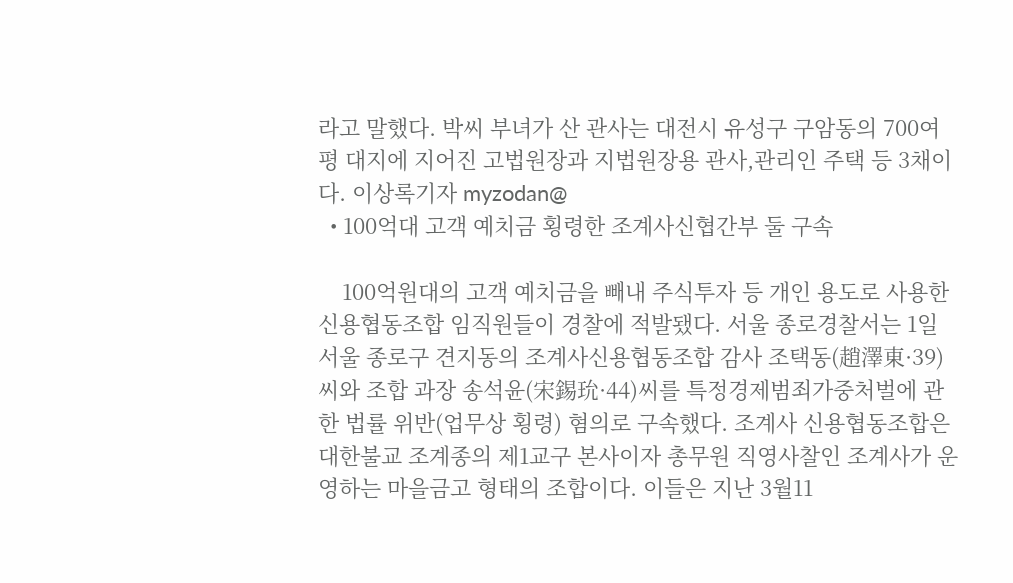라고 말했다. 박씨 부녀가 산 관사는 대전시 유성구 구암동의 700여평 대지에 지어진 고법원장과 지법원장용 관사,관리인 주택 등 3채이다. 이상록기자 myzodan@
  • 100억대 고객 예치금 횡령한 조계사신협간부 둘 구속

    100억원대의 고객 예치금을 빼내 주식투자 등 개인 용도로 사용한 신용협동조합 임직원들이 경찰에 적발됐다. 서울 종로경찰서는 1일 서울 종로구 견지동의 조계사신용협동조합 감사 조택동(趙澤東·39)씨와 조합 과장 송석윤(宋錫玧·44)씨를 특정경제범죄가중처벌에 관한 법률 위반(업무상 횡령) 혐의로 구속했다. 조계사 신용협동조합은 대한불교 조계종의 제1교구 본사이자 총무원 직영사찰인 조계사가 운영하는 마을금고 형태의 조합이다. 이들은 지난 3월11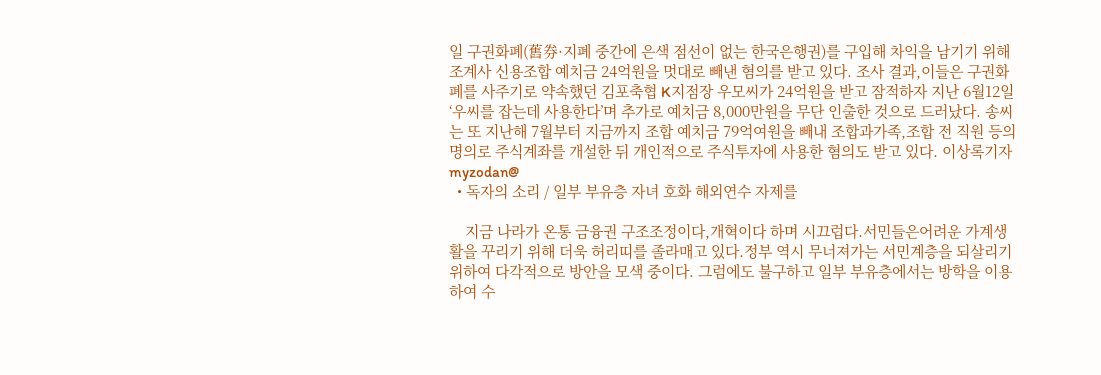일 구권화폐(舊券·지폐 중간에 은색 점선이 없는 한국은행권)를 구입해 차익을 남기기 위해 조계사 신용조합 예치금 24억원을 멋대로 빼낸 혐의를 받고 있다. 조사 결과,이들은 구권화폐를 사주기로 약속했던 김포축협 K지점장 우모씨가 24억원을 받고 잠적하자 지난 6월12일 ‘우씨를 잡는데 사용한다’며 추가로 예치금 8,000만원을 무단 인출한 것으로 드러났다. 송씨는 또 지난해 7월부터 지금까지 조합 예치금 79억여원을 빼내 조합과가족,조합 전 직원 등의 명의로 주식계좌를 개설한 뒤 개인적으로 주식투자에 사용한 혐의도 받고 있다. 이상록기자 myzodan@
  • 독자의 소리 / 일부 부유층 자녀 호화 해외연수 자제를

    지금 나라가 온통 금융권 구조조정이다,개혁이다 하며 시끄럽다.서민들은어려운 가계생활을 꾸리기 위해 더욱 허리띠를 졸라매고 있다.정부 역시 무너져가는 서민계층을 되살리기 위하여 다각적으로 방안을 모색 중이다. 그럼에도 불구하고 일부 부유층에서는 방학을 이용하여 수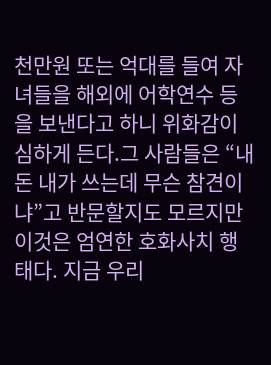천만원 또는 억대를 들여 자녀들을 해외에 어학연수 등을 보낸다고 하니 위화감이 심하게 든다.그 사람들은 “내돈 내가 쓰는데 무슨 참견이냐”고 반문할지도 모르지만이것은 엄연한 호화사치 행태다. 지금 우리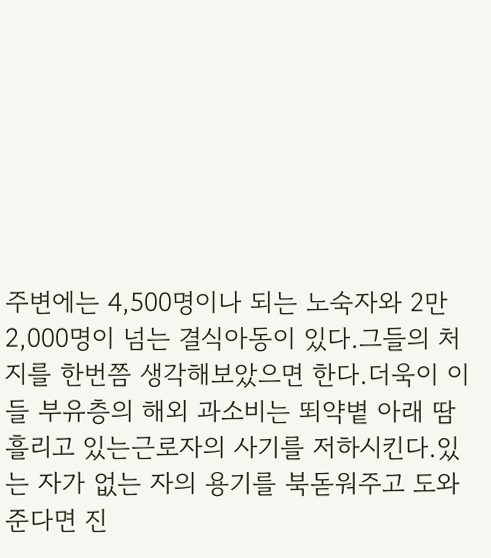주변에는 4,500명이나 되는 노숙자와 2만2,000명이 넘는 결식아동이 있다.그들의 처지를 한번쯤 생각해보았으면 한다.더욱이 이들 부유층의 해외 과소비는 뙤약볕 아래 땀흘리고 있는근로자의 사기를 저하시킨다.있는 자가 없는 자의 용기를 북돋워주고 도와준다면 진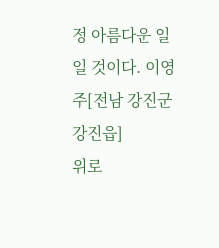정 아름다운 일일 것이다. 이영주[전남 강진군 강진읍]
위로